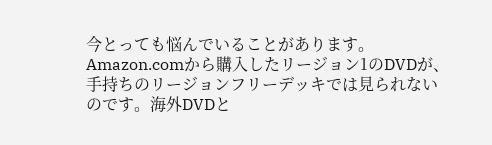今とっても悩んでいることがあります。
Amazon.comから購入したリージョン1のDVDが、手持ちのリージョンフリーデッキでは見られないのです。海外DVDと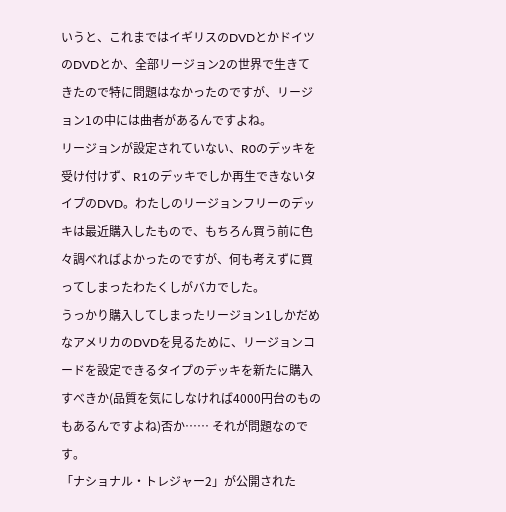いうと、これまではイギリスのDVDとかドイツのDVDとか、全部リージョン2の世界で生きてきたので特に問題はなかったのですが、リージョン1の中には曲者があるんですよね。
リージョンが設定されていない、R0のデッキを受け付けず、R1のデッキでしか再生できないタイプのDVD。わたしのリージョンフリーのデッキは最近購入したもので、もちろん買う前に色々調べればよかったのですが、何も考えずに買ってしまったわたくしがバカでした。
うっかり購入してしまったリージョン1しかだめなアメリカのDVDを見るために、リージョンコードを設定できるタイプのデッキを新たに購入すべきか(品質を気にしなければ4000円台のものもあるんですよね)否か…… それが問題なのです。
「ナショナル・トレジャー2」が公開された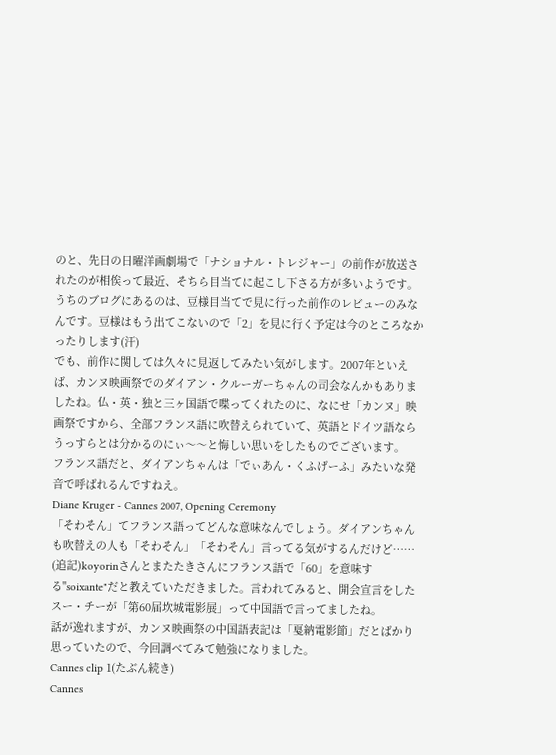のと、先日の日曜洋画劇場で「ナショナル・トレジャー」の前作が放送されたのが相俟って最近、そちら目当てに起こし下さる方が多いようです。うちのブログにあるのは、豆様目当てで見に行った前作のレビューのみなんです。豆様はもう出てこないので「2」を見に行く予定は今のところなかったりします(汗)
でも、前作に関しては久々に見返してみたい気がします。2007年といえば、カンヌ映画祭でのダイアン・クルーガーちゃんの司会なんかもありましたね。仏・英・独と三ヶ国語で喋ってくれたのに、なにせ「カンヌ」映画祭ですから、全部フランス語に吹替えられていて、英語とドイツ語ならうっすらとは分かるのにぃ〜〜と悔しい思いをしたものでございます。
フランス語だと、ダイアンちゃんは「でぃあん・くふげーふ」みたいな発音で呼ばれるんですねえ。
Diane Kruger - Cannes 2007, Opening Ceremony
「そわそん」てフランス語ってどんな意味なんでしょう。ダイアンちゃんも吹替えの人も「そわそん」「そわそん」言ってる気がするんだけど……
(追記)koyorinさんとまたたきさんにフランス語で「60」を意味する"soixante"だと教えていただきました。言われてみると、開会宣言をしたスー・チーが「第60届坎城電影展」って中国語で言ってましたね。
話が逸れますが、カンヌ映画祭の中国語表記は「戛納電影節」だとばかり思っていたので、今回調べてみて勉強になりました。
Cannes clip 1(たぶん続き)
Cannes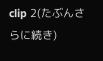clip 2(たぶんさらに続き)